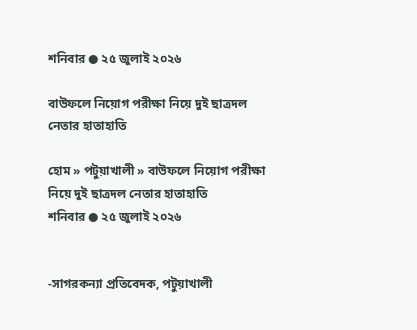শনিবার ● ২৫ জুলাই ২০২৬

বাউফলে নিয়োগ পরীক্ষা নিয়ে দুই ছাত্রদল নেতার হাতাহাতি

হোম » পটুয়াখালী » বাউফলে নিয়োগ পরীক্ষা নিয়ে দুই ছাত্রদল নেতার হাতাহাতি
শনিবার ● ২৫ জুলাই ২০২৬


-সাগরকন্যা প্রতিবেদক, পটুয়াখালী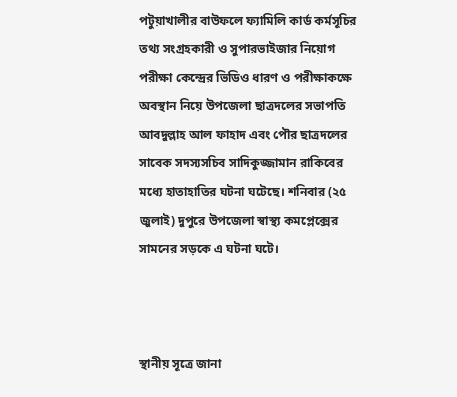পটুয়াখালীর বাউফলে ফ্যামিলি কার্ড কর্মসূচির তথ্য সংগ্রহকারী ও সুপারভাইজার নিয়োগ পরীক্ষা কেন্দ্রের ভিডিও ধারণ ও পরীক্ষাকক্ষে অবস্থান নিয়ে উপজেলা ছাত্রদলের সভাপতি আবদুল্লাহ আল ফাহাদ এবং পৌর ছাত্রদলের সাবেক সদস্যসচিব সাদিকুজ্জামান রাকিবের মধ্যে হাতাহাতির ঘটনা ঘটেছে। শনিবার (২৫ জুলাই) দুপুরে উপজেলা স্বাস্থ্য কমপ্লেক্সের সামনের সড়কে এ ঘটনা ঘটে।



স্থানীয় সূত্রে জানা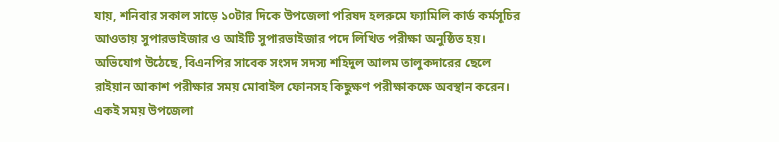যায়, শনিবার সকাল সাড়ে ১০টার দিকে উপজেলা পরিষদ হলরুমে ফ্যামিলি কার্ড কর্মসূচির আওতায় সুপারভাইজার ও আইটি সুপারভাইজার পদে লিখিত পরীক্ষা অনুষ্ঠিত হয়। অভিযোগ উঠেছে, বিএনপির সাবেক সংসদ সদস্য শহিদুল আলম তালুকদারের ছেলে রাইয়ান আকাশ পরীক্ষার সময় মোবাইল ফোনসহ কিছুক্ষণ পরীক্ষাকক্ষে অবস্থান করেন। একই সময় উপজেলা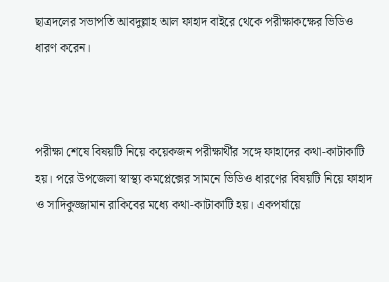ছাত্রদলের সভাপতি আবদুল্লাহ আল ফাহাদ বাইরে থেকে পরীক্ষাকক্ষের ভিডিও ধারণ করেন।



পরীক্ষা শেষে বিষয়টি নিয়ে কয়েকজন পরীক্ষার্থীর সঙ্গে ফাহাদের কথা-কাটাকাটি হয়। পরে উপজেলা স্বাস্থ্য কমপ্লেক্সের সামনে ভিডিও ধারণের বিষয়টি নিয়ে ফাহাদ ও সাদিকুজ্জামান রাকিবের মধ্যে কথা-কাটাকাটি হয়। একপর্যায়ে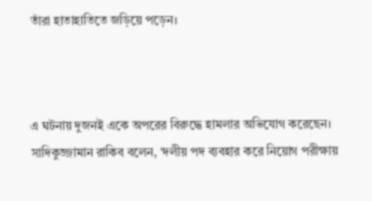তাঁরা হাতাহাতিতে জড়িয়ে পড়েন।



এ ঘটনায় দুজনই একে অপরের বিরুদ্ধে হামলার অভিযোগ করেছেন। সাদিকুজ্জামান রাকিব বলেন, ‘দলীয় পদ ব্যবহার করে নিয়োগ পরীক্ষায়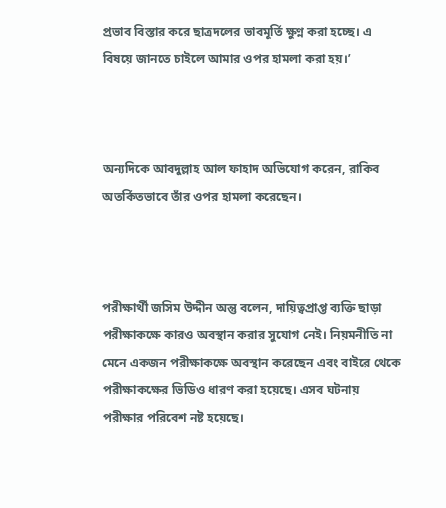প্রভাব বিস্তার করে ছাত্রদলের ভাবমূর্তি ক্ষুণ্ন করা হচ্ছে। এ বিষয়ে জানতে চাইলে আমার ওপর হামলা করা হয়।’



অন্যদিকে আবদুল্লাহ আল ফাহাদ অভিযোগ করেন, রাকিব অতর্কিতভাবে তাঁর ওপর হামলা করেছেন।



পরীক্ষার্থী জসিম উদ্দীন অন্তু বলেন, দায়িত্বপ্রাপ্ত ব্যক্তি ছাড়া পরীক্ষাকক্ষে কারও অবস্থান করার সুযোগ নেই। নিয়মনীতি না মেনে একজন পরীক্ষাকক্ষে অবস্থান করেছেন এবং বাইরে থেকে পরীক্ষাকক্ষের ভিডিও ধারণ করা হয়েছে। এসব ঘটনায় পরীক্ষার পরিবেশ নষ্ট হয়েছে।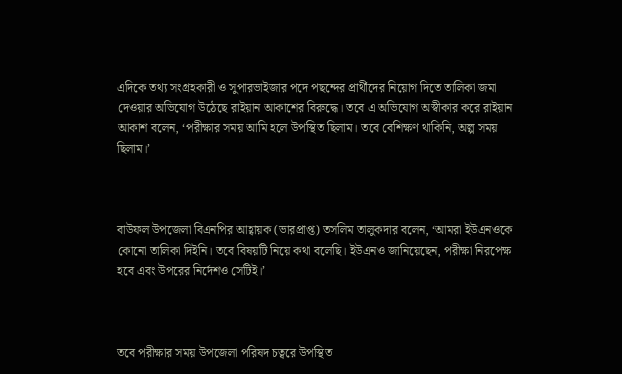এদিকে তথ্য সংগ্রহকারী ও সুপারভাইজার পদে পছন্দের প্রার্থীদের নিয়োগ দিতে তালিকা জমা দেওয়ার অভিযোগ উঠেছে রাইয়ান আকাশের বিরুদ্ধে। তবে এ অভিযোগ অস্বীকার করে রাইয়ান আকাশ বলেন, ‘পরীক্ষার সময় আমি হলে উপস্থিত ছিলাম। তবে বেশিক্ষণ থাকিনি, অল্প সময় ছিলাম।’



বাউফল উপজেলা বিএনপির আহ্বায়ক (ভারপ্রাপ্ত) তসলিম তালুকদার বলেন, ‘আমরা ইউএনওকে কোনো তালিকা দিইনি। তবে বিষয়টি নিয়ে কথা বলেছি। ইউএনও জানিয়েছেন, পরীক্ষা নিরপেক্ষ হবে এবং উপরের নির্দেশও সেটিই।’



তবে পরীক্ষার সময় উপজেলা পরিষদ চত্বরে উপস্থিত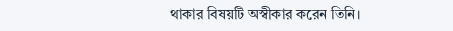থাকার বিষয়টি অস্বীকার করেন তিনি।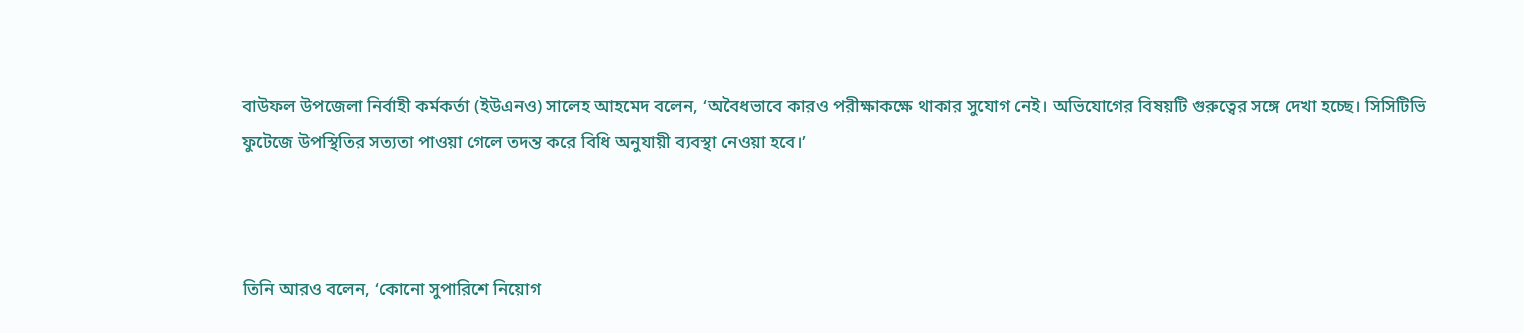বাউফল উপজেলা নির্বাহী কর্মকর্তা (ইউএনও) সালেহ আহমেদ বলেন, ‘অবৈধভাবে কারও পরীক্ষাকক্ষে থাকার সুযোগ নেই। অভিযোগের বিষয়টি গুরুত্বের সঙ্গে দেখা হচ্ছে। সিসিটিভি ফুটেজে উপস্থিতির সত্যতা পাওয়া গেলে তদন্ত করে বিধি অনুযায়ী ব্যবস্থা নেওয়া হবে।’



তিনি আরও বলেন, ‘কোনো সুপারিশে নিয়োগ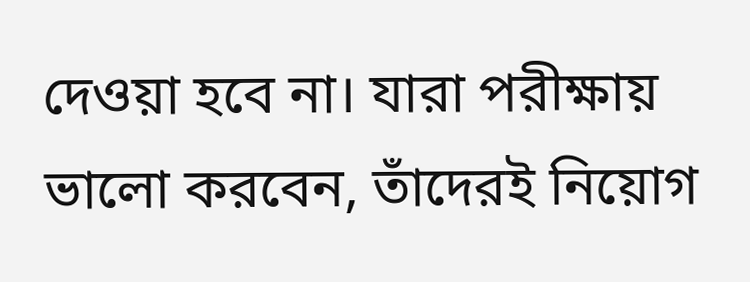দেওয়া হবে না। যারা পরীক্ষায় ভালো করবেন, তাঁদেরই নিয়োগ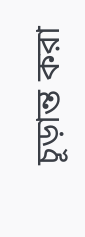চূড়ান্ত করা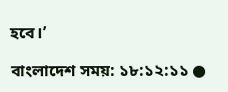হবে।’

বাংলাদেশ সময়: ১৮:১২:১১ ●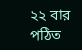২২ বার পঠিত